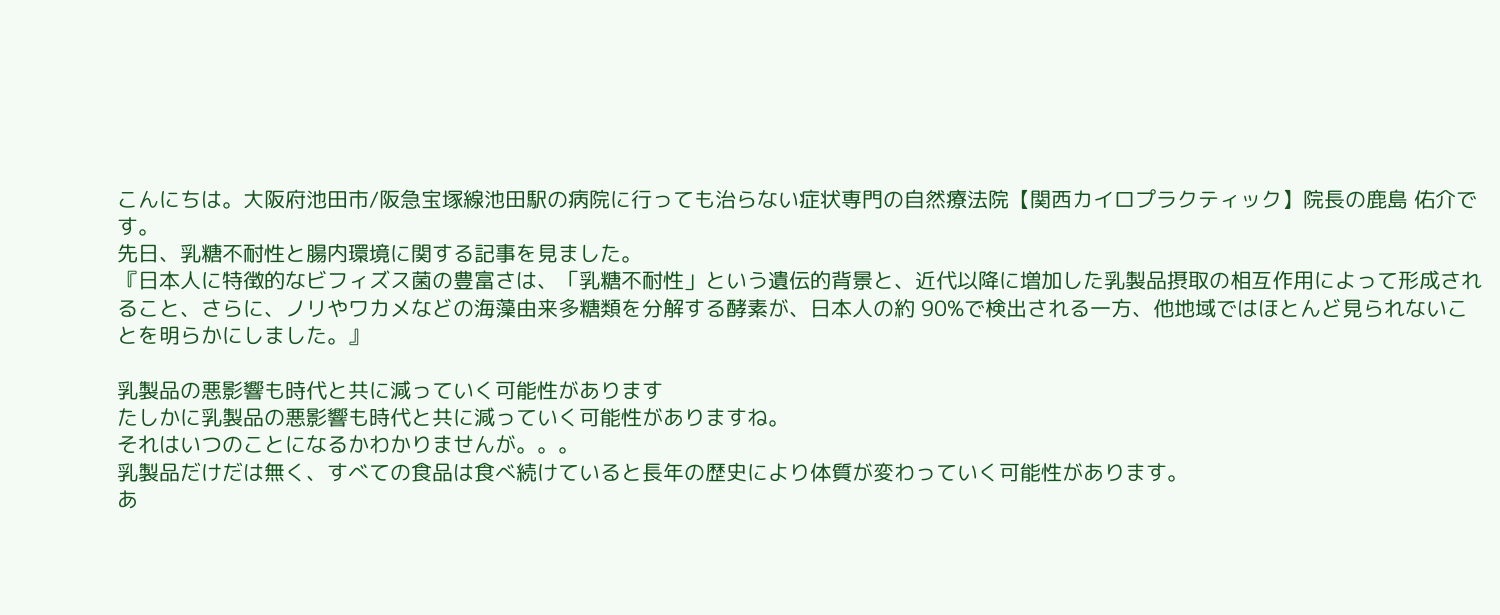こんにちは。大阪府池田市/阪急宝塚線池田駅の病院に行っても治らない症状専門の自然療法院【関西カイロプラクティック】院長の鹿島 佑介です。
先日、乳糖不耐性と腸内環境に関する記事を見ました。
『日本人に特徴的なビフィズス菌の豊富さは、「乳糖不耐性」という遺伝的背景と、近代以降に増加した乳製品摂取の相互作用によって形成されること、さらに、ノリやワカメなどの海藻由来多糖類を分解する酵素が、日本人の約 90%で検出される一方、他地域ではほとんど見られないことを明らかにしました。』

乳製品の悪影響も時代と共に減っていく可能性があります
たしかに乳製品の悪影響も時代と共に減っていく可能性がありますね。
それはいつのことになるかわかりませんが。。。
乳製品だけだは無く、すべての食品は食べ続けていると長年の歴史により体質が変わっていく可能性があります。
あ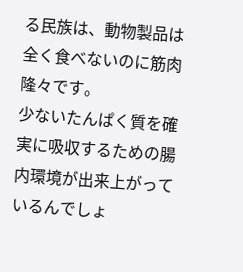る民族は、動物製品は全く食べないのに筋肉隆々です。
少ないたんぱく質を確実に吸収するための腸内環境が出来上がっているんでしょ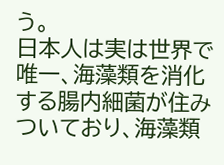う。
日本人は実は世界で唯一、海藻類を消化する腸内細菌が住みついており、海藻類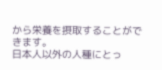から栄養を摂取することができます。
日本人以外の人種にとっ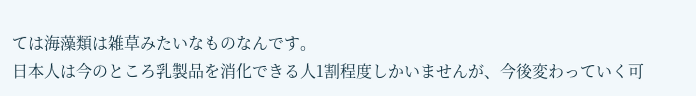ては海藻類は雑草みたいなものなんです。
日本人は今のところ乳製品を消化できる人1割程度しかいませんが、今後変わっていく可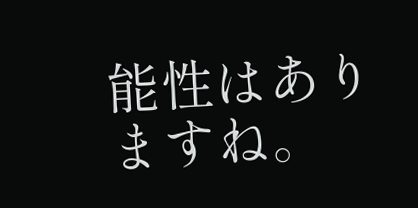能性はありますね。